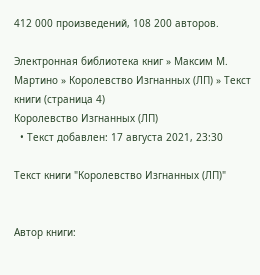412 000 произведений, 108 200 авторов.

Электронная библиотека книг » Максим М. Мартино » Королевство Изгнанных (ЛП) » Текст книги (страница 4)
Королевство Изгнанных (ЛП)
  • Текст добавлен: 17 августа 2021, 23:30

Текст книги "Королевство Изгнанных (ЛП)"


Автор книги: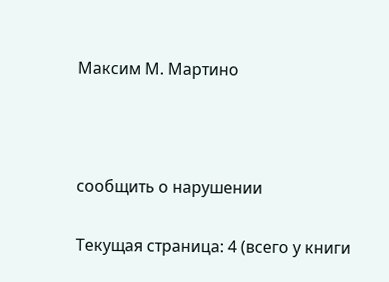Максим М. Мартино



сообщить о нарушении

Текущая страница: 4 (всего у книги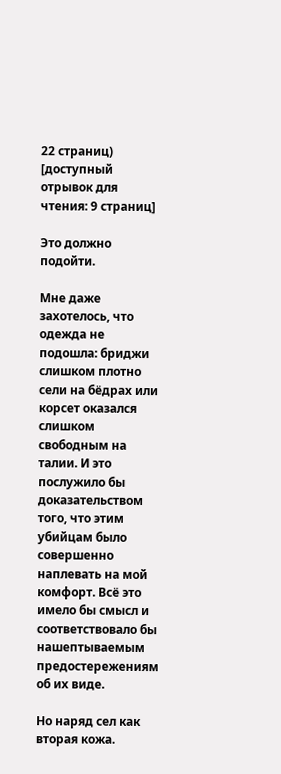22 страниц) [доступный отрывок для чтения: 9 страниц]

Это должно подойти.

Мне даже захотелось, что одежда не подошла: бриджи слишком плотно сели на бёдрах или корсет оказался слишком свободным на талии. И это послужило бы доказательством того, что этим убийцам было совершенно наплевать на мой комфорт. Всё это имело бы смысл и соответствовало бы нашептываемым предостережениям об их виде.

Но наряд сел как вторая кожа.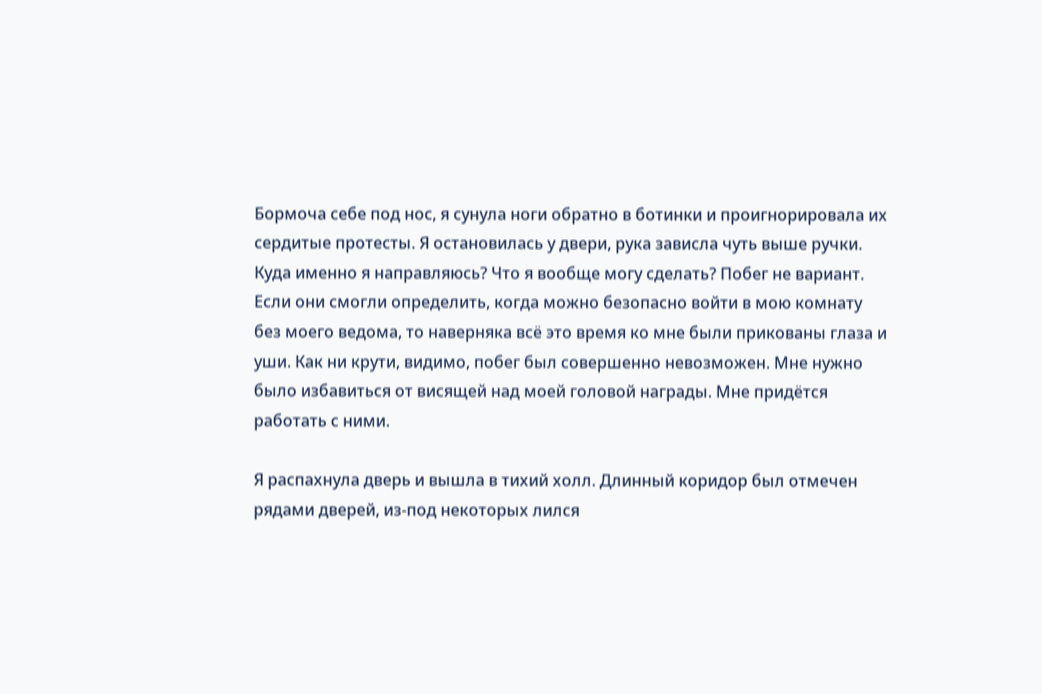Бормоча себе под нос, я сунула ноги обратно в ботинки и проигнорировала их сердитые протесты. Я остановилась у двери, рука зависла чуть выше ручки. Куда именно я направляюсь? Что я вообще могу сделать? Побег не вариант. Если они смогли определить, когда можно безопасно войти в мою комнату без моего ведома, то наверняка всё это время ко мне были прикованы глаза и уши. Как ни крути, видимо, побег был совершенно невозможен. Мне нужно было избавиться от висящей над моей головой награды. Мне придётся работать с ними.

Я распахнула дверь и вышла в тихий холл. Длинный коридор был отмечен рядами дверей, из-под некоторых лился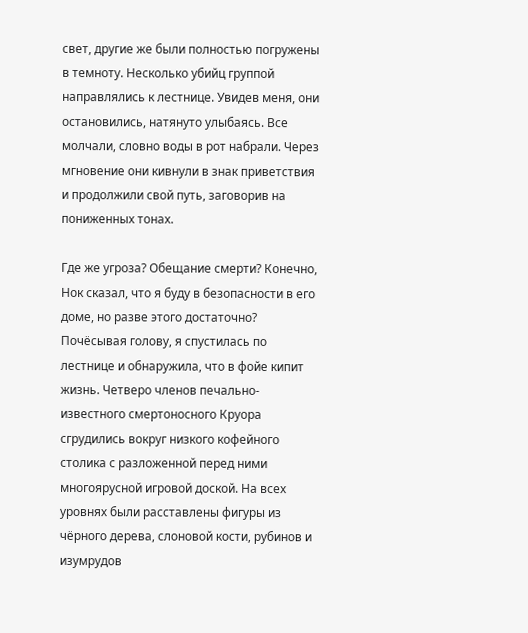свет, другие же были полностью погружены в темноту. Несколько убийц группой направлялись к лестнице. Увидев меня, они остановились, натянуто улыбаясь. Все молчали, словно воды в рот набрали. Через мгновение они кивнули в знак приветствия и продолжили свой путь, заговорив на пониженных тонах.

Где же угроза? Обещание смерти? Конечно, Нок сказал, что я буду в безопасности в его доме, но разве этого достаточно? Почёсывая голову, я спустилась по лестнице и обнаружила, что в фойе кипит жизнь. Четверо членов печально-известного смертоносного Круора сгрудились вокруг низкого кофейного столика с разложенной перед ними многоярусной игровой доской. На всех уровнях были расставлены фигуры из чёрного дерева, слоновой кости, рубинов и изумрудов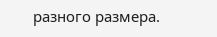разного размера.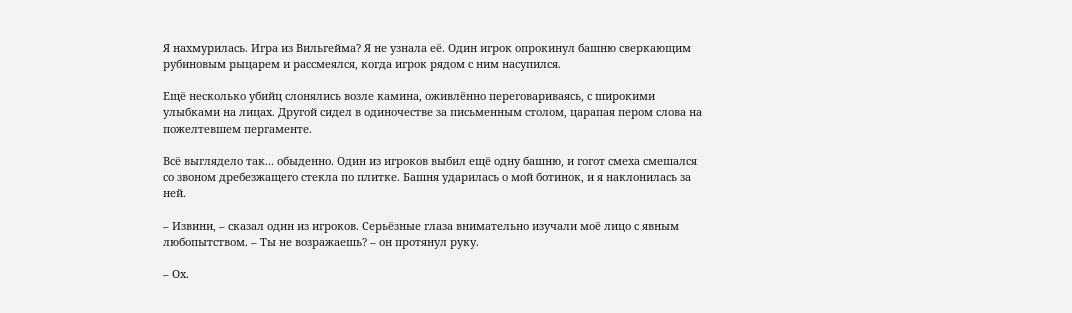Я нахмурилась. Игра из Вильгейма? Я не узнала её. Один игрок опрокинул башню сверкающим рубиновым рыцарем и рассмеялся, когда игрок рядом с ним насупился.

Ещё несколько убийц слонялись возле камина, оживлённо переговариваясь, с широкими улыбками на лицах. Другой сидел в одиночестве за письменным столом, царапая пером слова на пожелтевшем пергаменте.

Всё выглядело так... обыденно. Один из игроков выбил ещё одну башню, и гогот смеха смешался со звоном дребезжащего стекла по плитке. Башня ударилась о мой ботинок, и я наклонилась за ней.

– Извини, – сказал один из игроков. Серьёзные глаза внимательно изучали моё лицо с явным любопытством. – Ты не возражаешь? – он протянул руку.

– Ох.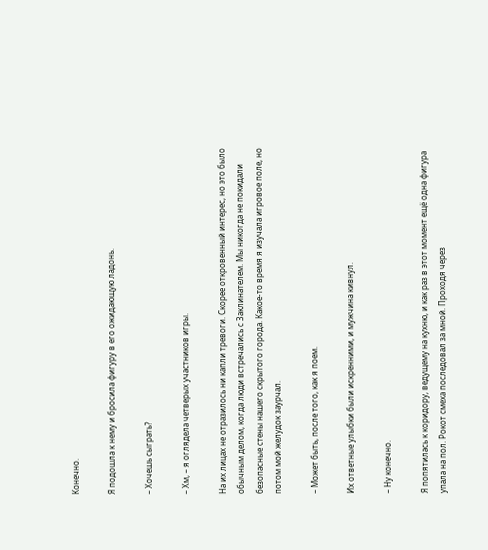Конечно.

Я подошла к нему и бросила фигуру в его ожидающую ладонь.

– Хочешь сыграть?

– Хм, – я оглядела четверых участников игры.

На их лицах не отразилось ни капли тревоги. Скорее откровенный интерес, но это было обычным делом, когда люди встречались с Заклинателем. Мы никогда не покидали безопасные стены нашего скрытого города. Какое-то время я изучала игровое поле, но потом мой желудок заурчал.

– Может быть, после того, как я поем.

Их ответные улыбки были искренними, и мужчина кивнул.

– Ну конечно.

Я попятилась к коридору, ведущему на кухню, и как раз в этот момент ещё одна фигура упала на пол. Рокот смеха последовал за мной. Проходя через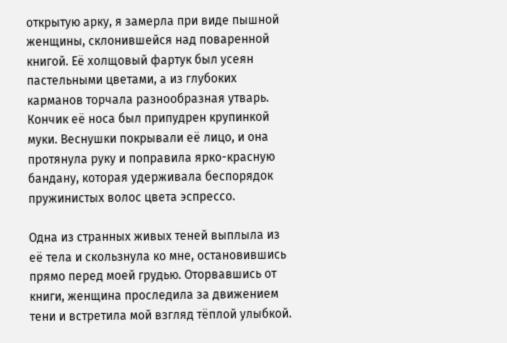открытую арку, я замерла при виде пышной женщины, склонившейся над поваренной книгой. Её холщовый фартук был усеян пастельными цветами, а из глубоких карманов торчала разнообразная утварь. Кончик её носа был припудрен крупинкой муки. Веснушки покрывали её лицо, и она протянула руку и поправила ярко-красную бандану, которая удерживала беспорядок пружинистых волос цвета эспрессо.

Одна из странных живых теней выплыла из её тела и скользнула ко мне, остановившись прямо перед моей грудью. Оторвавшись от книги, женщина проследила за движением тени и встретила мой взгляд тёплой улыбкой.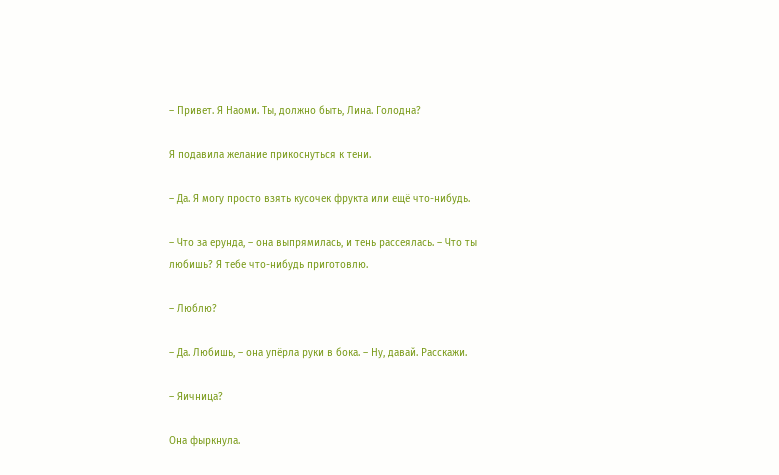– Привет. Я Наоми. Ты, должно быть, Лина. Голодна?

Я подавила желание прикоснуться к тени.

– Да. Я могу просто взять кусочек фрукта или ещё что-нибудь.

– Что за ерунда, – она выпрямилась, и тень рассеялась. – Что ты любишь? Я тебе что-нибудь приготовлю.

– Люблю?

– Да. Любишь, – она упёрла руки в бока. – Ну, давай. Расскажи.

– Яичница?

Она фыркнула.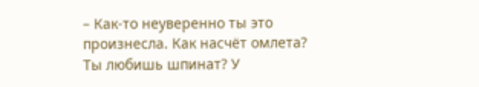– Как-то неуверенно ты это произнесла. Как насчёт омлета? Ты любишь шпинат? У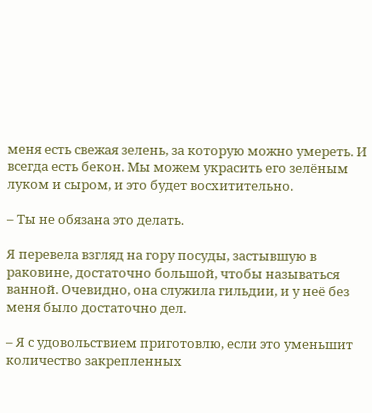меня есть свежая зелень, за которую можно умереть. И всегда есть бекон. Мы можем украсить его зелёным луком и сыром, и это будет восхитительно.

– Ты не обязана это делать.

Я перевела взгляд на гору посуды, застывшую в раковине, достаточно большой, чтобы называться ванной. Очевидно, она служила гильдии, и у неё без меня было достаточно дел.

– Я с удовольствием приготовлю, если это уменьшит количество закрепленных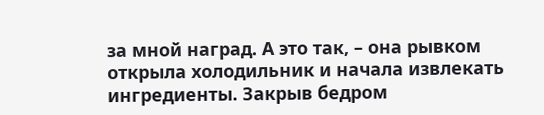за мной наград. А это так, – она рывком открыла холодильник и начала извлекать ингредиенты. Закрыв бедром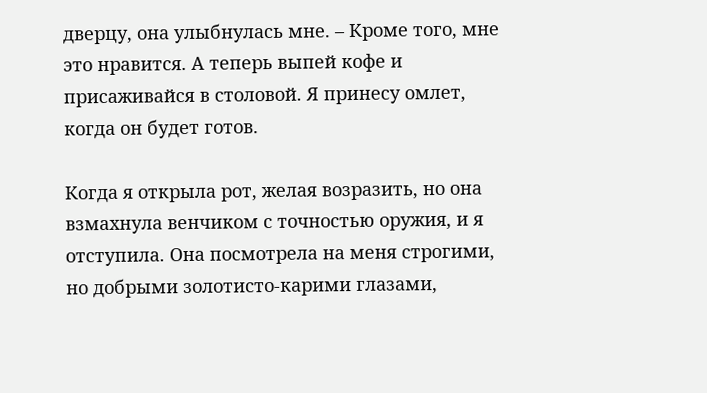дверцу, она улыбнулась мне. – Кроме того, мне это нравится. А теперь выпей кофе и присаживайся в столовой. Я принесу омлет, когда он будет готов.

Когда я открыла рот, желая возразить, но она взмахнула венчиком с точностью оружия, и я отступила. Она посмотрела на меня строгими, но добрыми золотисто-карими глазами,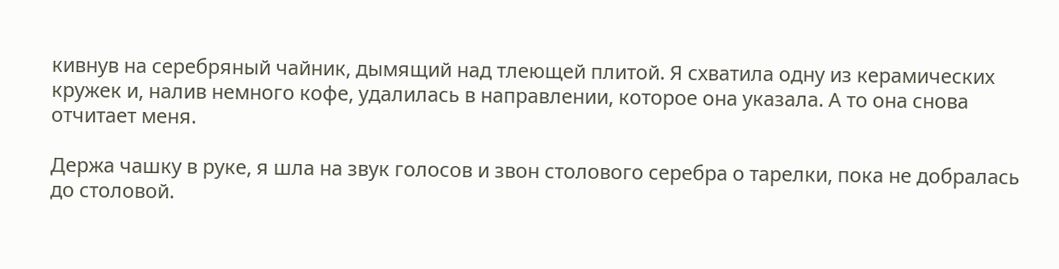кивнув на серебряный чайник, дымящий над тлеющей плитой. Я схватила одну из керамических кружек и, налив немного кофе, удалилась в направлении, которое она указала. А то она снова отчитает меня.

Держа чашку в руке, я шла на звук голосов и звон столового серебра о тарелки, пока не добралась до столовой.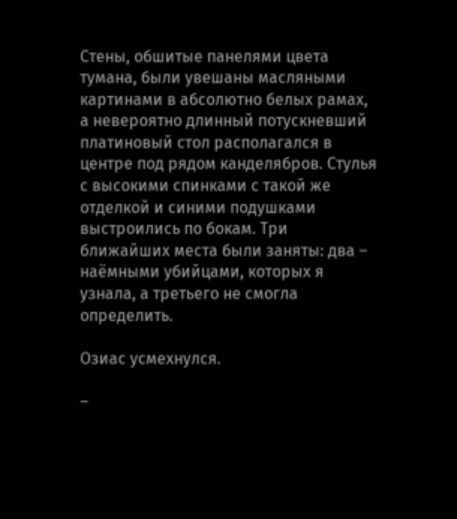Стены, обшитые панелями цвета тумана, были увешаны масляными картинами в абсолютно белых рамах, а невероятно длинный потускневший платиновый стол располагался в центре под рядом канделябров. Стулья с высокими спинками с такой же отделкой и синими подушками выстроились по бокам. Три ближайших места были заняты: два – наёмными убийцами, которых я узнала, а третьего не смогла определить.

Озиас усмехнулся.

–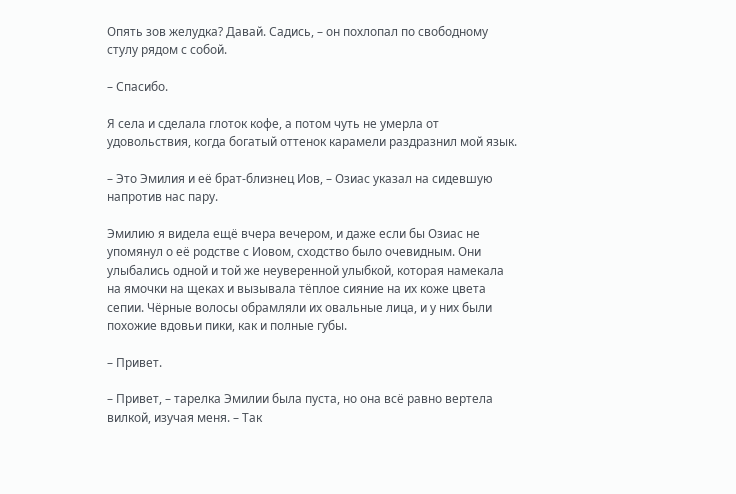Опять зов желудка? Давай. Садись, – он похлопал по свободному стулу рядом с собой.

– Спасибо.

Я села и сделала глоток кофе, а потом чуть не умерла от удовольствия, когда богатый оттенок карамели раздразнил мой язык.

– Это Эмилия и её брат-близнец Иов, – Озиас указал на сидевшую напротив нас пару.

Эмилию я видела ещё вчера вечером, и даже если бы Озиас не упомянул о её родстве с Иовом, сходство было очевидным. Они улыбались одной и той же неуверенной улыбкой, которая намекала на ямочки на щеках и вызывала тёплое сияние на их коже цвета сепии. Чёрные волосы обрамляли их овальные лица, и у них были похожие вдовьи пики, как и полные губы.

– Привет.

– Привет, – тарелка Эмилии была пуста, но она всё равно вертела вилкой, изучая меня. – Так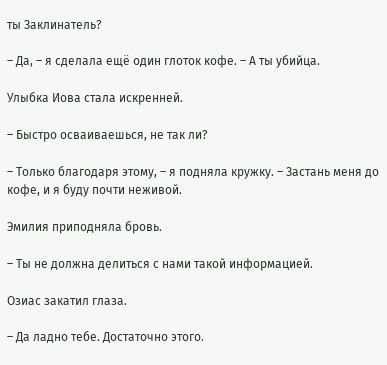ты Заклинатель?

– Да, – я сделала ещё один глоток кофе. – А ты убийца.

Улыбка Иова стала искренней.

– Быстро осваиваешься, не так ли?

– Только благодаря этому, – я подняла кружку. – Застань меня до кофе, и я буду почти неживой.

Эмилия приподняла бровь.

– Ты не должна делиться с нами такой информацией.

Озиас закатил глаза.

– Да ладно тебе. Достаточно этого.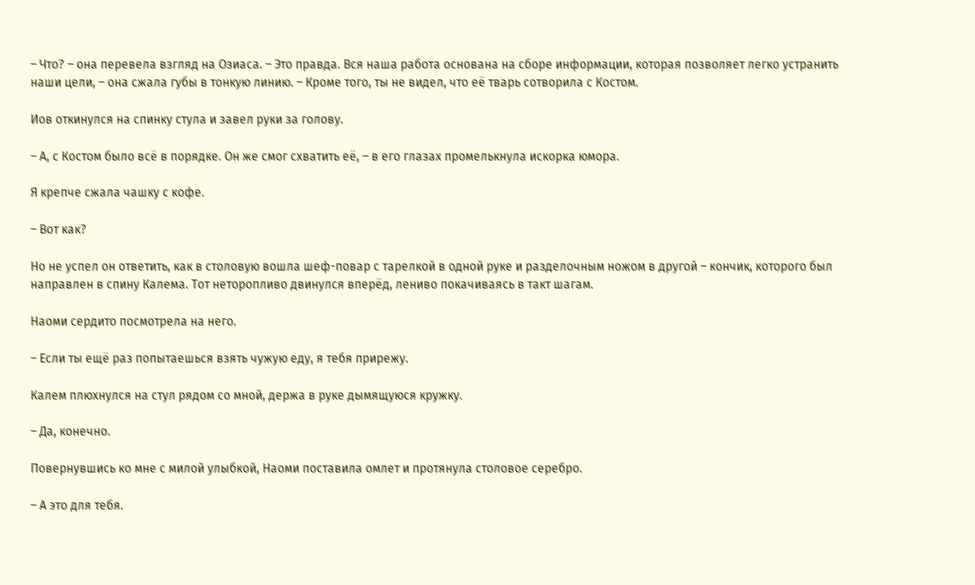– Что? – она перевела взгляд на Озиаса. – Это правда. Вся наша работа основана на сборе информации, которая позволяет легко устранить наши цели, – она сжала губы в тонкую линию. – Кроме того, ты не видел, что её тварь сотворила с Костом.

Иов откинулся на спинку стула и завел руки за голову.

– А, с Костом было всё в порядке. Он же смог схватить её, – в его глазах промелькнула искорка юмора.

Я крепче сжала чашку с кофе.

– Вот как?

Но не успел он ответить, как в столовую вошла шеф-повар с тарелкой в одной руке и разделочным ножом в другой – кончик, которого был направлен в спину Калема. Тот неторопливо двинулся вперёд, лениво покачиваясь в такт шагам.

Наоми сердито посмотрела на него.

– Если ты ещё раз попытаешься взять чужую еду, я тебя прирежу.

Калем плюхнулся на стул рядом со мной, держа в руке дымящуюся кружку.

– Да, конечно.

Повернувшись ко мне с милой улыбкой, Наоми поставила омлет и протянула столовое серебро.

– А это для тебя.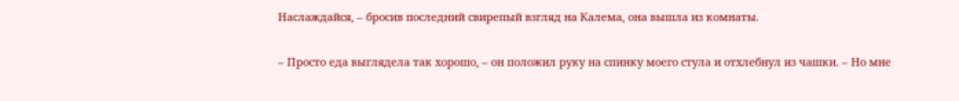Наслаждайся, – бросив последний свирепый взгляд на Калема, она вышла из комнаты.

– Просто еда выглядела так хорошо, – он положил руку на спинку моего стула и отхлебнул из чашки. – Но мне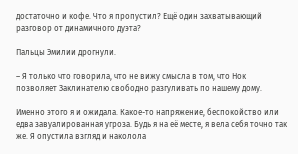достаточно и кофе. Что я пропустил? Ещё один захватывающий разговор от динамичного дуэта?

Пальцы Эмилии дрогнули.

– Я только что говорила, что не вижу смысла в том, что Нок позволяет Заклинателю свободно разгуливать по нашему дому.

Именно этого я и ожидала. Какое-то напряжение, беспокойство или едва завуалированная угроза. Будь я на её месте, я вела себя точно так же. Я опустила взгляд и наколола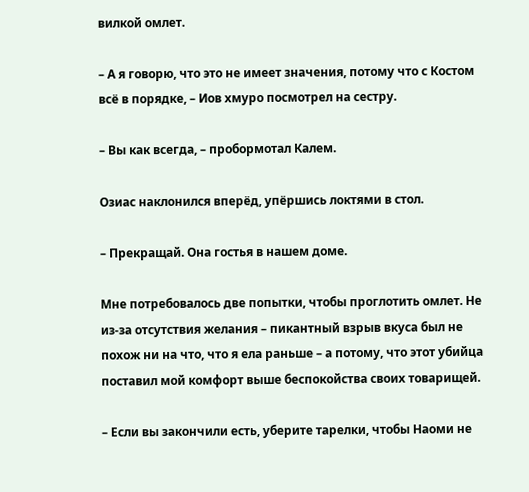вилкой омлет.

– А я говорю, что это не имеет значения, потому что с Костом всё в порядке, – Иов хмуро посмотрел на сестру.

– Вы как всегда, – пробормотал Калем.

Озиас наклонился вперёд, упёршись локтями в стол.

– Прекращай. Она гостья в нашем доме.

Мне потребовалось две попытки, чтобы проглотить омлет. Не из-за отсутствия желания – пикантный взрыв вкуса был не похож ни на что, что я ела раньше – а потому, что этот убийца поставил мой комфорт выше беспокойства своих товарищей.

– Если вы закончили есть, уберите тарелки, чтобы Наоми не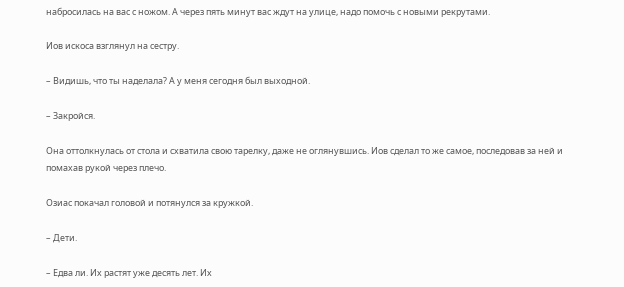набросилась на вас с ножом. А через пять минут вас ждут на улице, надо помочь с новыми рекрутами.

Иов искоса взглянул на сестру.

– Видишь, что ты наделала? А у меня сегодня был выходной.

– Закройся.

Она оттолкнулась от стола и схватила свою тарелку, даже не оглянувшись. Иов сделал то же самое, последовав за ней и помахав рукой через плечо.

Озиас покачал головой и потянулся за кружкой.

– Дети.

– Едва ли. Их растят уже десять лет. Их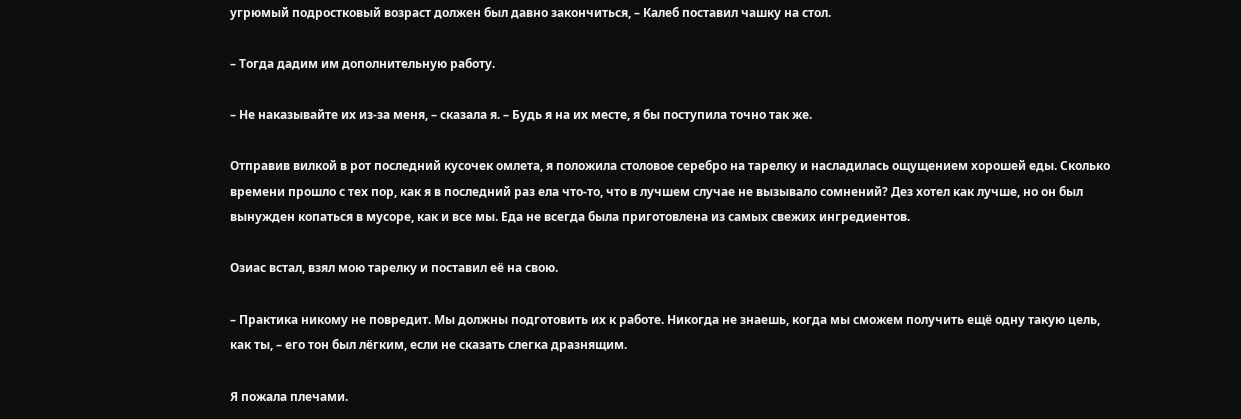угрюмый подростковый возраст должен был давно закончиться, – Калеб поставил чашку на стол.

– Тогда дадим им дополнительную работу.

– Не наказывайте их из-за меня, – сказала я. – Будь я на их месте, я бы поступила точно так же.

Отправив вилкой в рот последний кусочек омлета, я положила столовое серебро на тарелку и насладилась ощущением хорошей еды. Сколько времени прошло с тех пор, как я в последний раз ела что-то, что в лучшем случае не вызывало сомнений? Дез хотел как лучше, но он был вынужден копаться в мусоре, как и все мы. Еда не всегда была приготовлена из самых свежих ингредиентов.

Озиас встал, взял мою тарелку и поставил её на свою.

– Практика никому не повредит. Мы должны подготовить их к работе. Никогда не знаешь, когда мы сможем получить ещё одну такую цель, как ты, – его тон был лёгким, если не сказать слегка дразнящим.

Я пожала плечами.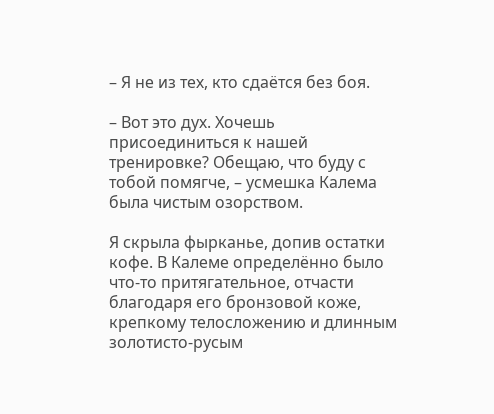– Я не из тех, кто сдаётся без боя.

– Вот это дух. Хочешь присоединиться к нашей тренировке? Обещаю, что буду с тобой помягче, – усмешка Калема была чистым озорством.

Я скрыла фырканье, допив остатки кофе. В Калеме определённо было что-то притягательное, отчасти благодаря его бронзовой коже, крепкому телосложению и длинным золотисто-русым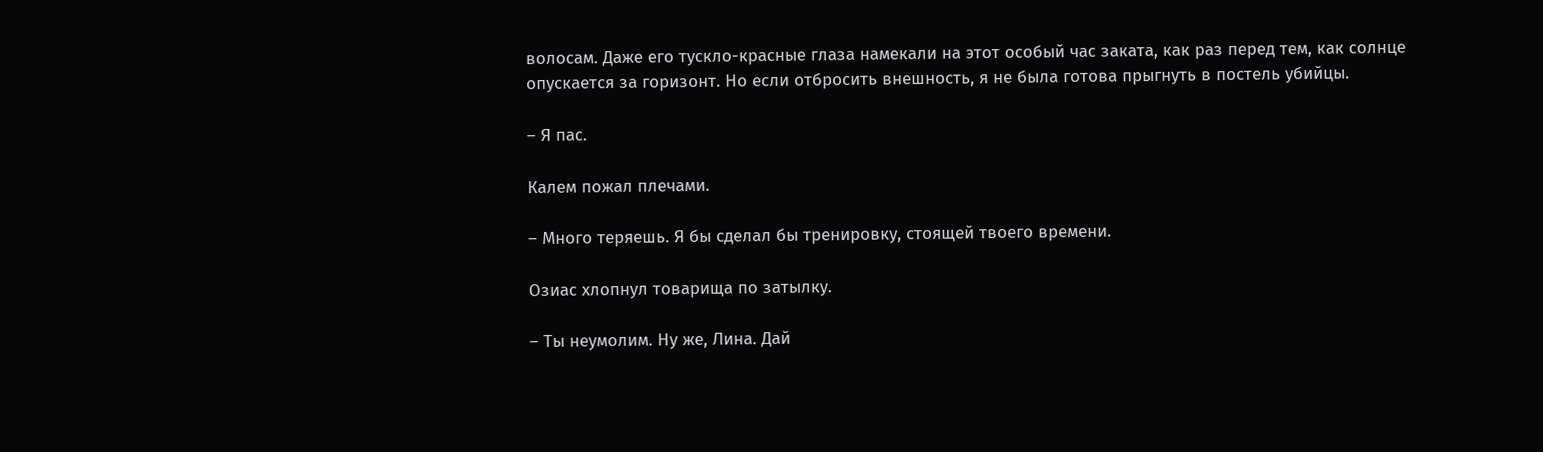волосам. Даже его тускло-красные глаза намекали на этот особый час заката, как раз перед тем, как солнце опускается за горизонт. Но если отбросить внешность, я не была готова прыгнуть в постель убийцы.

– Я пас.

Калем пожал плечами.

– Много теряешь. Я бы сделал бы тренировку, стоящей твоего времени.

Озиас хлопнул товарища по затылку.

– Ты неумолим. Ну же, Лина. Дай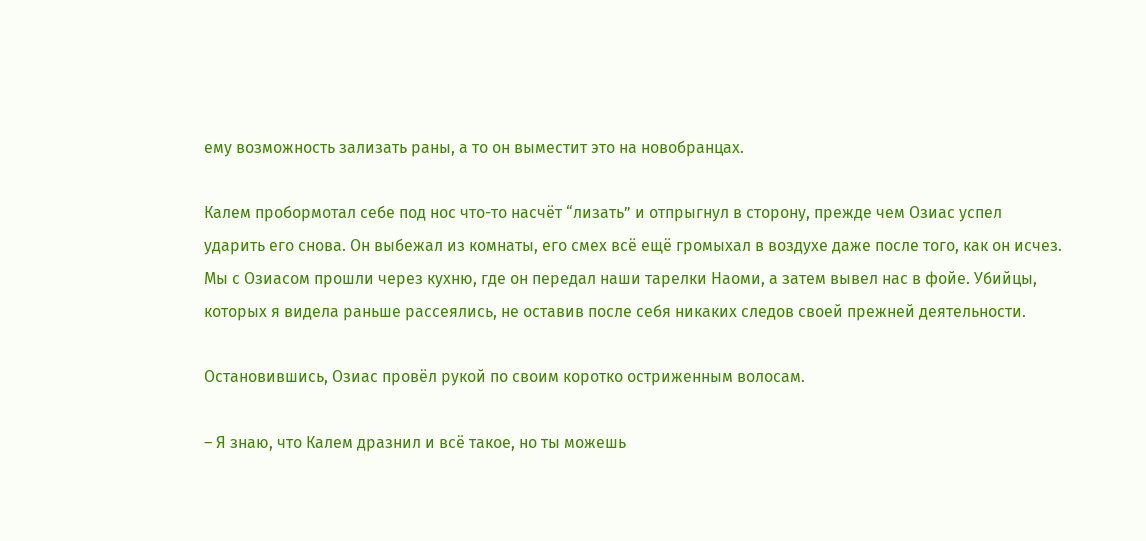ему возможность зализать раны, а то он выместит это на новобранцах.

Калем пробормотал себе под нос что-то насчёт “лизать” и отпрыгнул в сторону, прежде чем Озиас успел ударить его снова. Он выбежал из комнаты, его смех всё ещё громыхал в воздухе даже после того, как он исчез. Мы с Озиасом прошли через кухню, где он передал наши тарелки Наоми, а затем вывел нас в фойе. Убийцы, которых я видела раньше рассеялись, не оставив после себя никаких следов своей прежней деятельности.

Остановившись, Озиас провёл рукой по своим коротко остриженным волосам.

– Я знаю, что Калем дразнил и всё такое, но ты можешь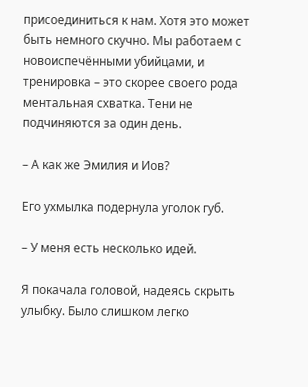присоединиться к нам. Хотя это может быть немного скучно. Мы работаем с новоиспечёнными убийцами, и тренировка – это скорее своего рода ментальная схватка. Тени не подчиняются за один день.

– А как же Эмилия и Иов?

Его ухмылка подернула уголок губ.

– У меня есть несколько идей.

Я покачала головой, надеясь скрыть улыбку. Было слишком легко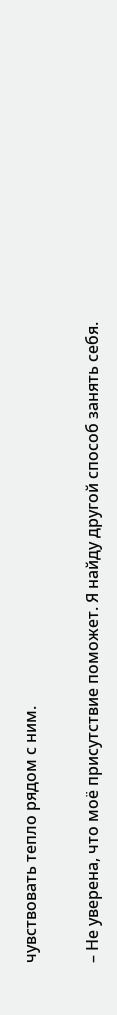чувствовать тепло рядом с ним.

– Не уверена, что моё присутствие поможет. Я найду другой способ занять себя.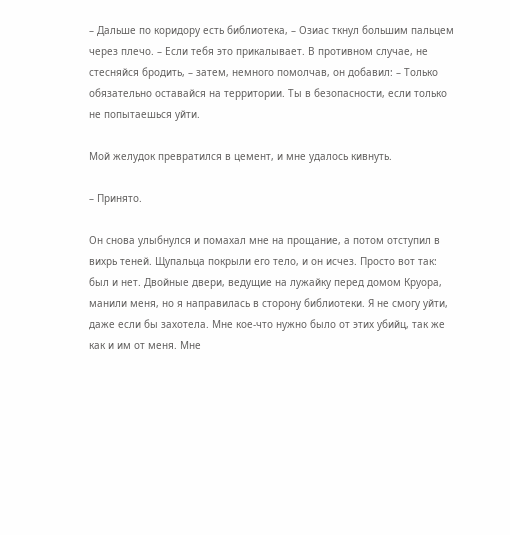– Дальше по коридору есть библиотека, – Озиас ткнул большим пальцем через плечо. – Если тебя это прикалывает. В противном случае, не стесняйся бродить, – затем, немного помолчав, он добавил: – Только обязательно оставайся на территории. Ты в безопасности, если только не попытаешься уйти.

Мой желудок превратился в цемент, и мне удалось кивнуть.

– Принято.

Он снова улыбнулся и помахал мне на прощание, а потом отступил в вихрь теней. Щупальца покрыли его тело, и он исчез. Просто вот так: был и нет. Двойные двери, ведущие на лужайку перед домом Круора, манили меня, но я направилась в сторону библиотеки. Я не смогу уйти, даже если бы захотела. Мне кое-что нужно было от этих убийц, так же как и им от меня. Мне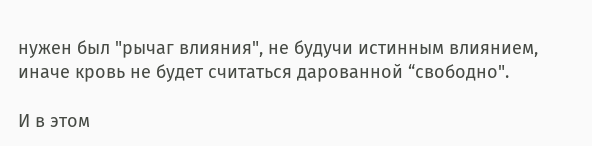нужен был "рычаг влияния", не будучи истинным влиянием, иначе кровь не будет считаться дарованной “свободно".

И в этом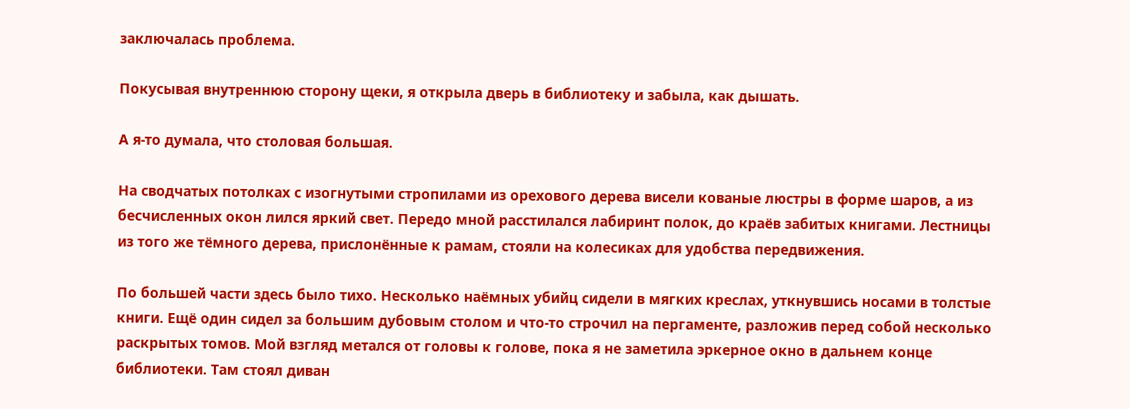заключалась проблема.

Покусывая внутреннюю сторону щеки, я открыла дверь в библиотеку и забыла, как дышать.

А я-то думала, что столовая большая.

На сводчатых потолках с изогнутыми стропилами из орехового дерева висели кованые люстры в форме шаров, а из бесчисленных окон лился яркий свет. Передо мной расстилался лабиринт полок, до краёв забитых книгами. Лестницы из того же тёмного дерева, прислонённые к рамам, стояли на колесиках для удобства передвижения.

По большей части здесь было тихо. Несколько наёмных убийц сидели в мягких креслах, уткнувшись носами в толстые книги. Ещё один сидел за большим дубовым столом и что-то строчил на пергаменте, разложив перед собой несколько раскрытых томов. Мой взгляд метался от головы к голове, пока я не заметила эркерное окно в дальнем конце библиотеки. Там стоял диван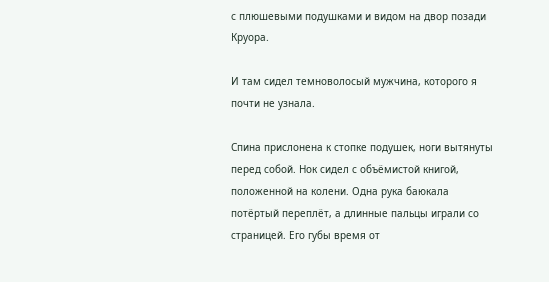с плюшевыми подушками и видом на двор позади Круора.

И там сидел темноволосый мужчина, которого я почти не узнала.

Спина прислонена к стопке подушек, ноги вытянуты перед собой. Нок сидел с объёмистой книгой, положенной на колени. Одна рука баюкала потёртый переплёт, а длинные пальцы играли со страницей. Его губы время от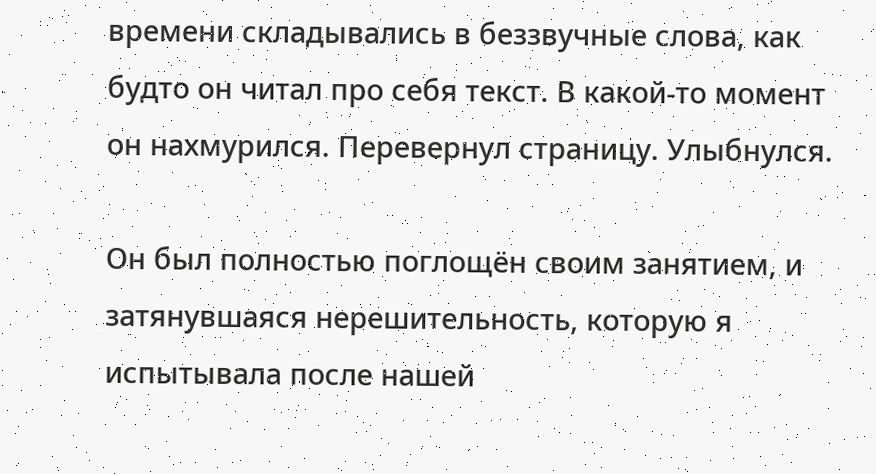времени складывались в беззвучные слова, как будто он читал про себя текст. В какой-то момент он нахмурился. Перевернул страницу. Улыбнулся.

Он был полностью поглощён своим занятием, и затянувшаяся нерешительность, которую я испытывала после нашей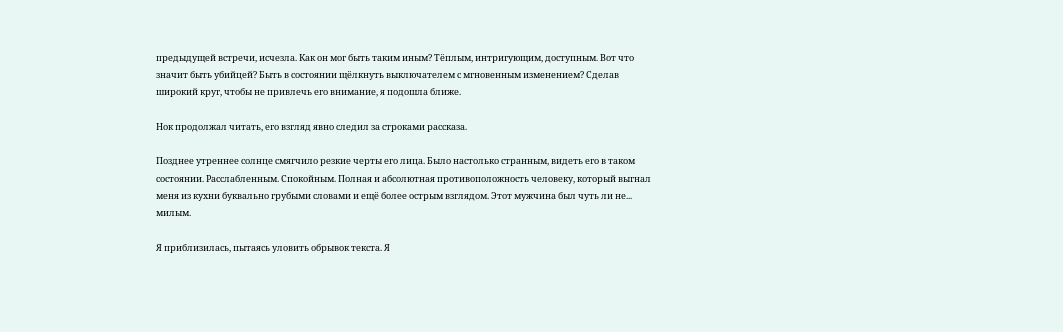предыдущей встречи, исчезла. Как он мог быть таким иным? Тёплым, интригующим, доступным. Вот что значит быть убийцей? Быть в состоянии щёлкнуть выключателем с мгновенным изменением? Сделав широкий круг, чтобы не привлечь его внимание, я подошла ближе.

Нок продолжал читать, его взгляд явно следил за строками рассказа.

Позднее утреннее солнце смягчило резкие черты его лица. Было настолько странным, видеть его в таком состоянии. Расслабленным. Спокойным. Полная и абсолютная противоположность человеку, который выгнал меня из кухни буквально грубыми словами и ещё более острым взглядом. Этот мужчина был чуть ли не... милым.

Я приблизилась, пытаясь уловить обрывок текста. Я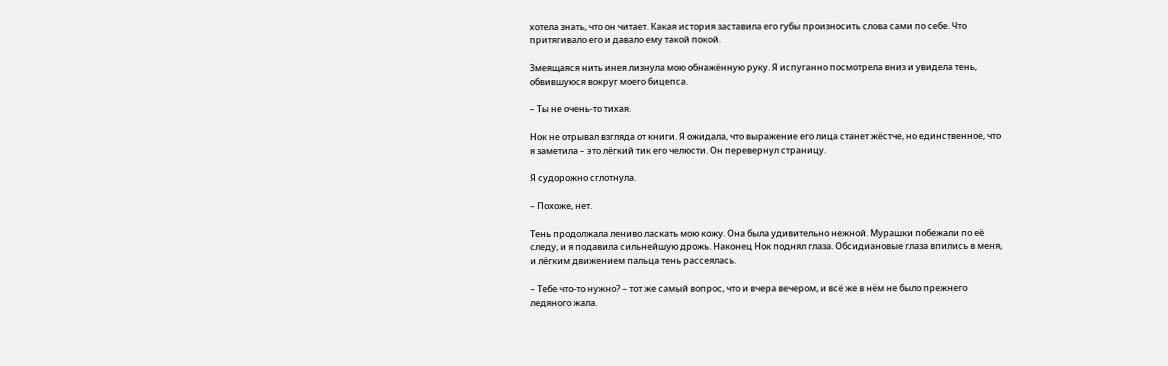хотела знать, что он читает. Какая история заставила его губы произносить слова сами по себе. Что притягивало его и давало ему такой покой.

Змеящаяся нить инея лизнула мою обнажённую руку. Я испуганно посмотрела вниз и увидела тень, обвившуюся вокруг моего бицепса.

– Ты не очень-то тихая.

Нок не отрывал взгляда от книги. Я ожидала, что выражение его лица станет жёстче, но единственное, что я заметила – это лёгкий тик его челюсти. Он перевернул страницу.

Я судорожно сглотнула.

– Похоже, нет.

Тень продолжала лениво ласкать мою кожу. Она была удивительно нежной. Мурашки побежали по её следу, и я подавила сильнейшую дрожь. Наконец Нок поднял глаза. Обсидиановые глаза впились в меня, и лёгким движением пальца тень рассеялась.

– Тебе что-то нужно? – тот же самый вопрос, что и вчера вечером, и всё же в нём не было прежнего ледяного жала.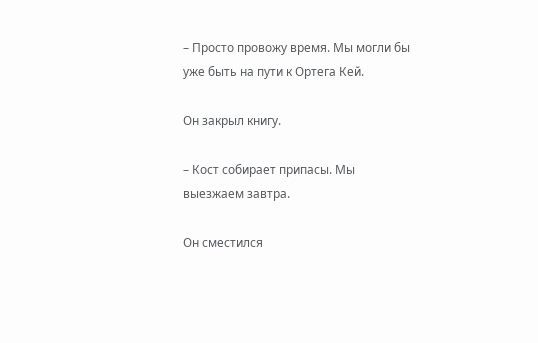– Просто провожу время. Мы могли бы уже быть на пути к Ортега Кей.

Он закрыл книгу.

– Кост собирает припасы. Мы выезжаем завтра.

Он сместился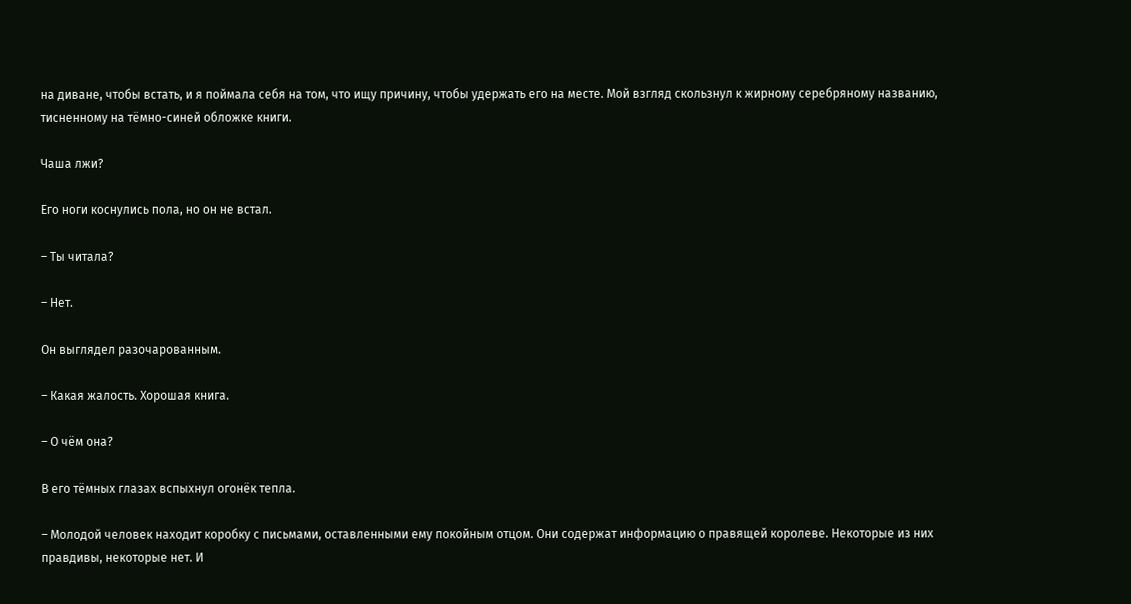на диване, чтобы встать, и я поймала себя на том, что ищу причину, чтобы удержать его на месте. Мой взгляд скользнул к жирному серебряному названию, тисненному на тёмно-синей обложке книги.

Чаша лжи?

Его ноги коснулись пола, но он не встал.

– Ты читала?

– Нет.

Он выглядел разочарованным.

– Какая жалость. Хорошая книга.

– О чём она?

В его тёмных глазах вспыхнул огонёк тепла.

– Молодой человек находит коробку с письмами, оставленными ему покойным отцом. Они содержат информацию о правящей королеве. Некоторые из них правдивы, некоторые нет. И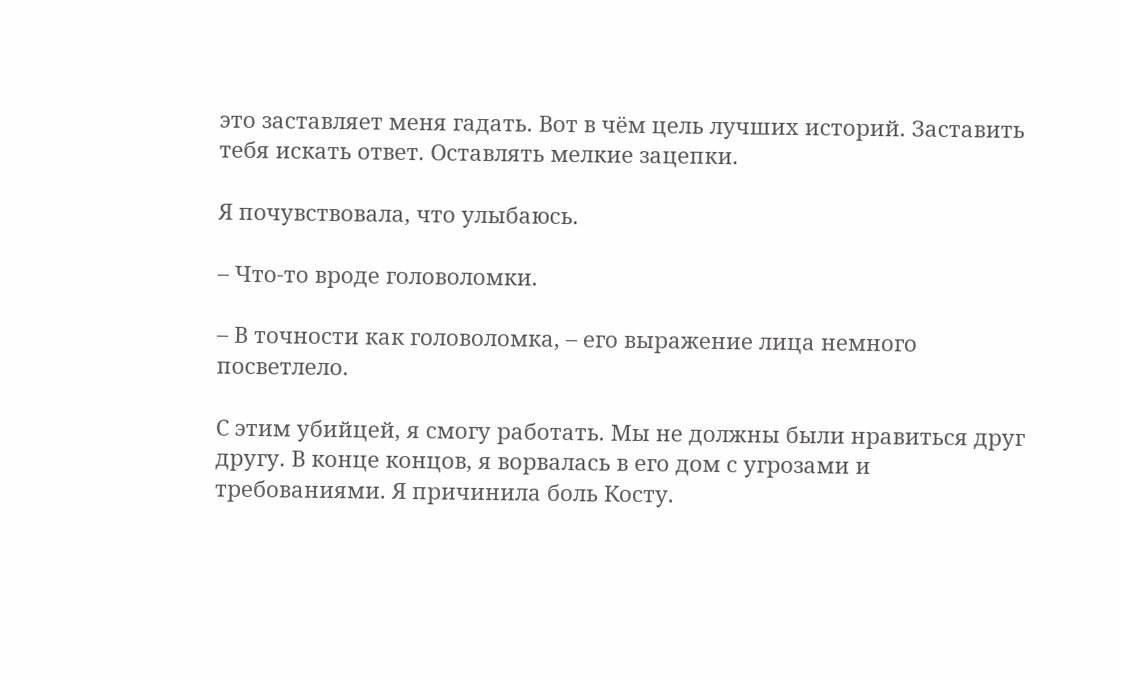это заставляет меня гадать. Вот в чём цель лучших историй. Заставить тебя искать ответ. Оставлять мелкие зацепки.

Я почувствовала, что улыбаюсь.

– Что-то вроде головоломки.

– В точности как головоломка, – его выражение лица немного посветлело.

С этим убийцей, я смогу работать. Мы не должны были нравиться друг другу. В конце концов, я ворвалась в его дом с угрозами и требованиями. Я причинила боль Косту.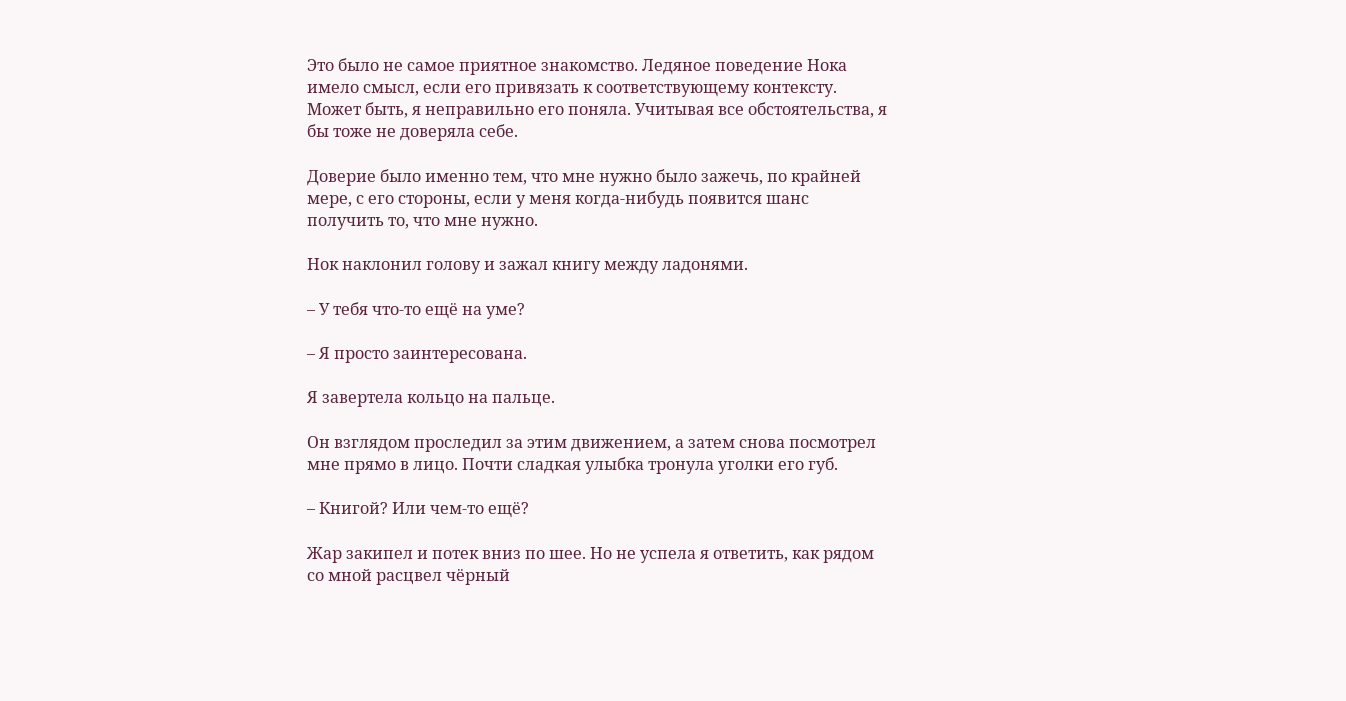Это было не самое приятное знакомство. Ледяное поведение Нока имело смысл, если его привязать к соответствующему контексту. Может быть, я неправильно его поняла. Учитывая все обстоятельства, я бы тоже не доверяла себе.

Доверие было именно тем, что мне нужно было зажечь, по крайней мере, с его стороны, если у меня когда-нибудь появится шанс получить то, что мне нужно.

Нок наклонил голову и зажал книгу между ладонями.

– У тебя что-то ещё на уме?

– Я просто заинтересована.

Я завертела кольцо на пальце.

Он взглядом проследил за этим движением, а затем снова посмотрел мне прямо в лицо. Почти сладкая улыбка тронула уголки его губ.

– Книгой? Или чем-то ещё?

Жар закипел и потек вниз по шее. Но не успела я ответить, как рядом со мной расцвел чёрный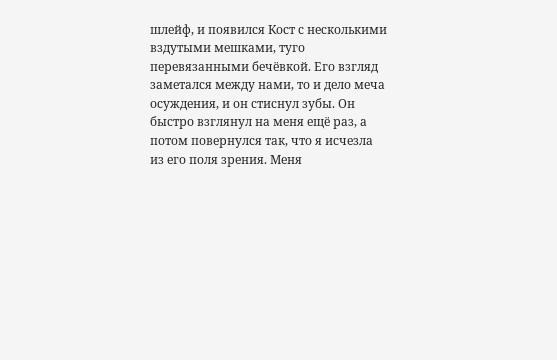шлейф, и появился Кост с несколькими вздутыми мешками, туго перевязанными бечёвкой. Его взгляд заметался между нами, то и дело меча осуждения, и он стиснул зубы. Он быстро взглянул на меня ещё раз, а потом повернулся так, что я исчезла из его поля зрения. Меня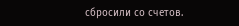сбросили со счетов.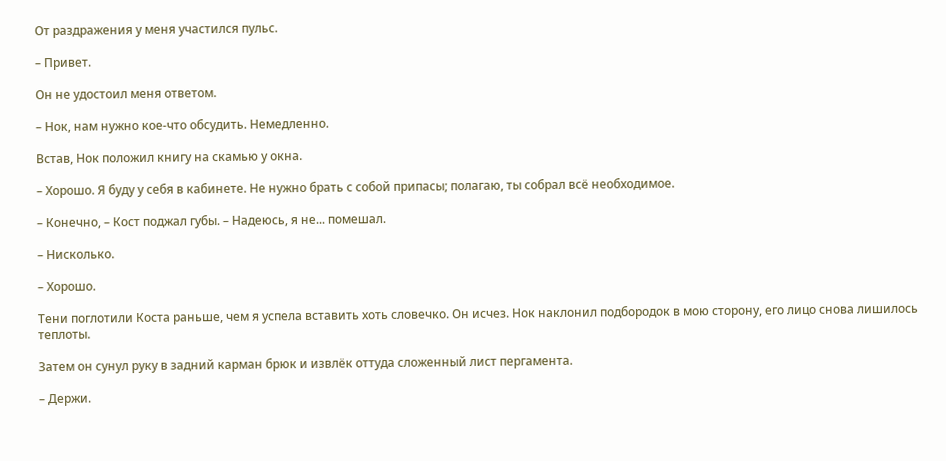От раздражения у меня участился пульс.

– Привет.

Он не удостоил меня ответом.

– Нок, нам нужно кое-что обсудить. Немедленно.

Встав, Нок положил книгу на скамью у окна.

– Хорошо. Я буду у себя в кабинете. Не нужно брать с собой припасы; полагаю, ты собрал всё необходимое.

– Конечно, – Кост поджал губы. – Надеюсь, я не... помешал.

– Нисколько.

– Хорошо.

Тени поглотили Коста раньше, чем я успела вставить хоть словечко. Он исчез. Нок наклонил подбородок в мою сторону, его лицо снова лишилось теплоты.

Затем он сунул руку в задний карман брюк и извлёк оттуда сложенный лист пергамента.

– Держи.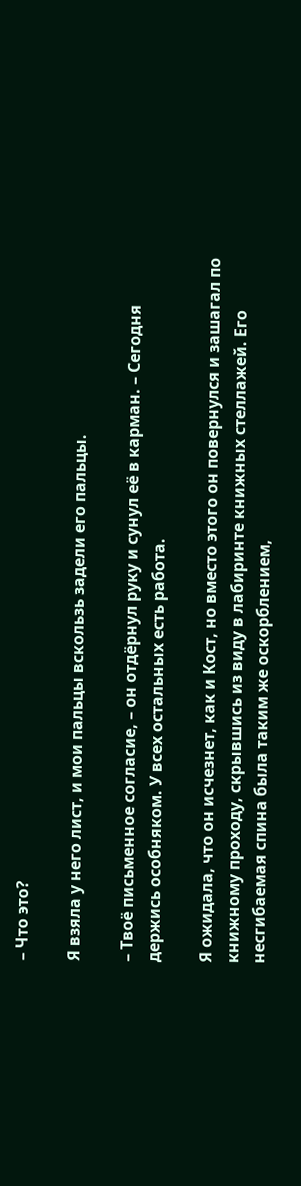– Что это?

Я взяла у него лист, и мои пальцы вскользь задели его пальцы.

– Твоё письменное согласие, – он отдёрнул руку и сунул её в карман. – Сегодня держись особняком. У всех остальных есть работа.

Я ожидала, что он исчезнет, как и Кост, но вместо этого он повернулся и зашагал по книжному проходу, скрывшись из виду в лабиринте книжных стеллажей. Его несгибаемая спина была таким же оскорблением,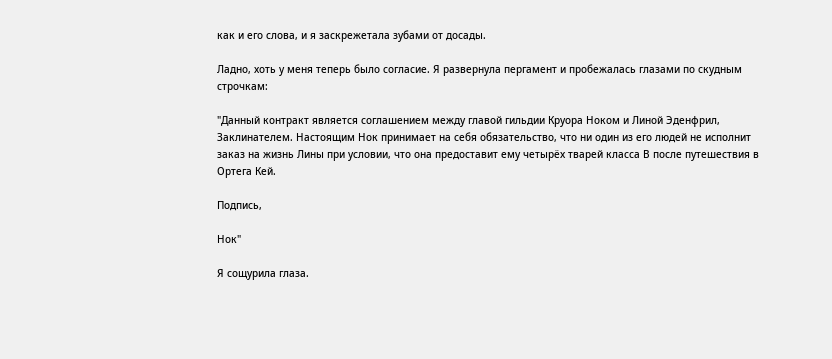как и его слова, и я заскрежетала зубами от досады.

Ладно, хоть у меня теперь было согласие. Я развернула пергамент и пробежалась глазами по скудным строчкам:

"Данный контракт является соглашением между главой гильдии Круора Ноком и Линой Эденфрил, Заклинателем. Настоящим Нок принимает на себя обязательство, что ни один из его людей не исполнит заказ на жизнь Лины при условии, что она предоставит ему четырёх тварей класса В после путешествия в Ортега Кей.

Подпись,

Нок"

Я сощурила глаза.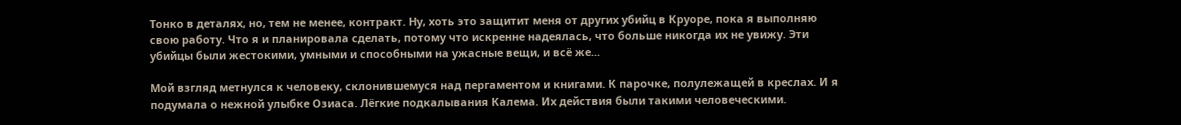Тонко в деталях, но, тем не менее, контракт. Ну, хоть это защитит меня от других убийц в Круоре, пока я выполняю свою работу. Что я и планировала сделать, потому что искренне надеялась, что больше никогда их не увижу. Эти убийцы были жестокими, умными и способными на ужасные вещи, и всё же...

Мой взгляд метнулся к человеку, склонившемуся над пергаментом и книгами. К парочке, полулежащей в креслах. И я подумала о нежной улыбке Озиаса. Лёгкие подкалывания Калема. Их действия были такими человеческими.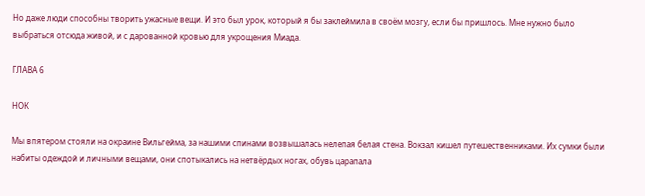Но даже люди способны творить ужасные вещи. И это был урок, который я бы заклеймила в своём мозгу, если бы пришлось. Мне нужно было выбраться отсюда живой, и с дарованной кровью для укрощения Миада.

ГЛАВА 6

НОК

Мы впятером стояли на окраине Вильгейма, за нашими спинами возвышалась нелепая белая стена. Вокзал кишел путешественниками. Их сумки были набиты одеждой и личными вещами, они спотыкались на нетвёрдых ногах, обувь царапала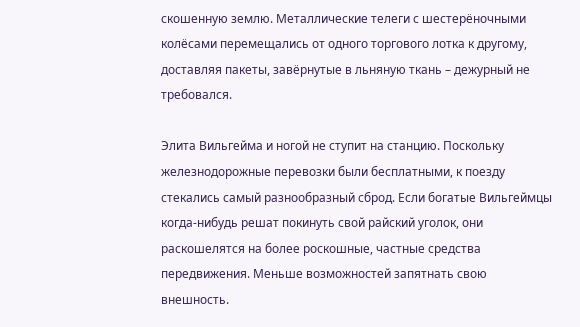скошенную землю. Металлические телеги с шестерёночными колёсами перемещались от одного торгового лотка к другому, доставляя пакеты, завёрнутые в льняную ткань – дежурный не требовался.

Элита Вильгейма и ногой не ступит на станцию. Поскольку железнодорожные перевозки были бесплатными, к поезду стекались самый разнообразный сброд. Если богатые Вильгеймцы когда-нибудь решат покинуть свой райский уголок, они раскошелятся на более роскошные, частные средства передвижения. Меньше возможностей запятнать свою внешность.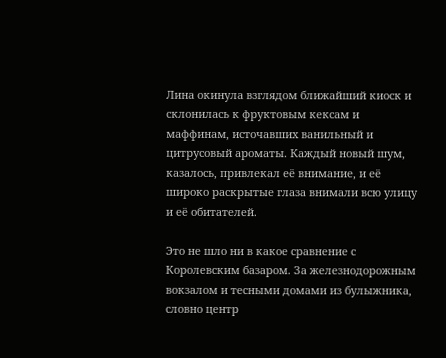Лина окинула взглядом ближайший киоск и склонилась к фруктовым кексам и маффинам, источавших ванильный и цитрусовый ароматы. Каждый новый шум, казалось, привлекал её внимание, и её широко раскрытые глаза внимали всю улицу и её обитателей.

Это не шло ни в какое сравнение с Королевским базаром. За железнодорожным вокзалом и тесными домами из булыжника, словно центр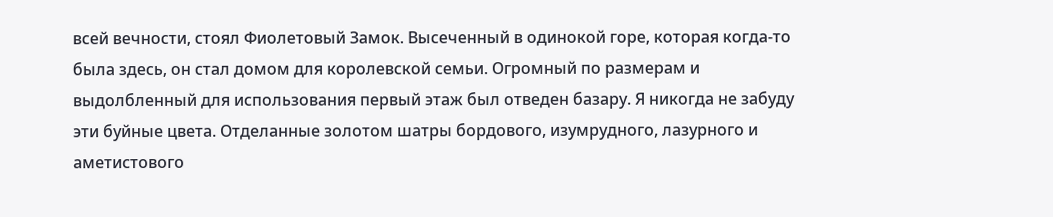всей вечности, стоял Фиолетовый Замок. Высеченный в одинокой горе, которая когда-то была здесь, он стал домом для королевской семьи. Огромный по размерам и выдолбленный для использования первый этаж был отведен базару. Я никогда не забуду эти буйные цвета. Отделанные золотом шатры бордового, изумрудного, лазурного и аметистового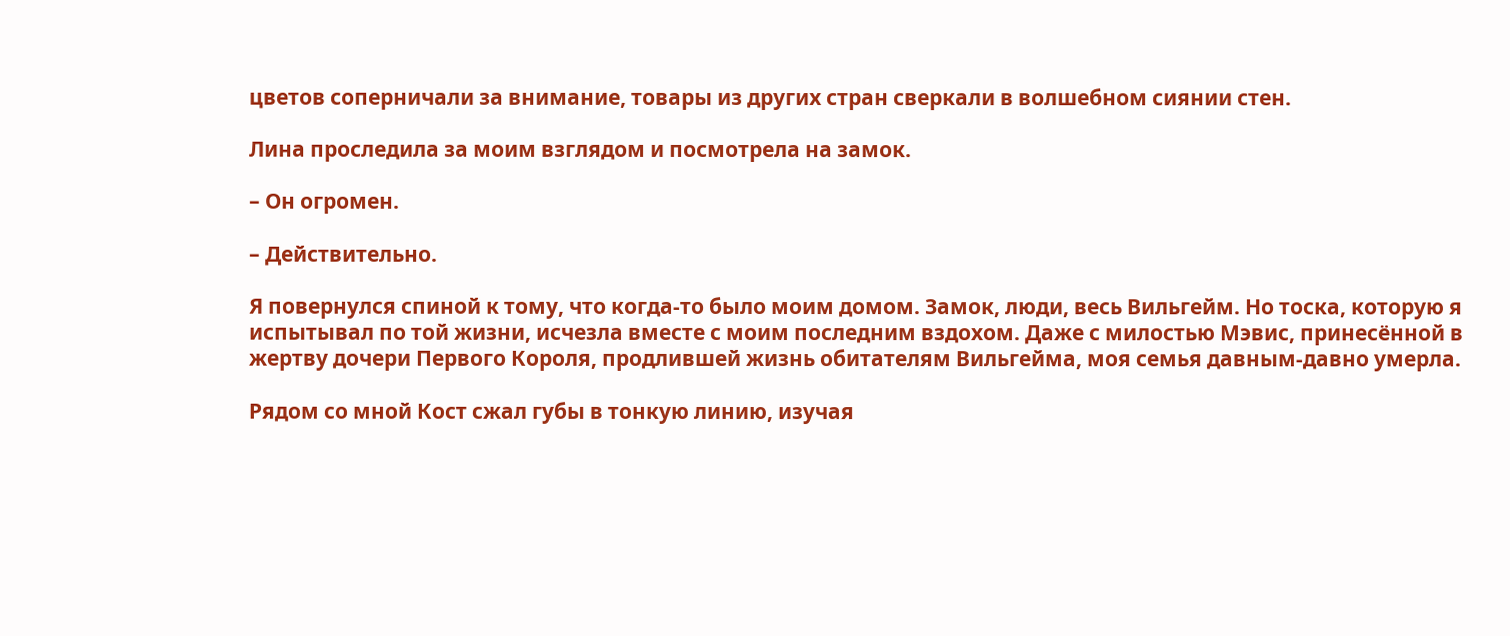цветов соперничали за внимание, товары из других стран сверкали в волшебном сиянии стен.

Лина проследила за моим взглядом и посмотрела на замок.

– Он огромен.

– Действительно.

Я повернулся спиной к тому, что когда-то было моим домом. Замок, люди, весь Вильгейм. Но тоска, которую я испытывал по той жизни, исчезла вместе с моим последним вздохом. Даже с милостью Мэвис, принесённой в жертву дочери Первого Короля, продлившей жизнь обитателям Вильгейма, моя семья давным-давно умерла.

Рядом со мной Кост сжал губы в тонкую линию, изучая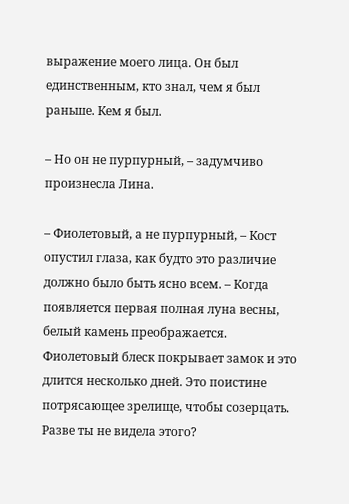выражение моего лица. Он был единственным, кто знал, чем я был раньше. Кем я был.

– Но он не пурпурный, – задумчиво произнесла Лина.

– Фиолетовый, а не пурпурный, – Кост опустил глаза, как будто это различие должно было быть ясно всем. – Когда появляется первая полная луна весны, белый камень преображается. Фиолетовый блеск покрывает замок и это длится несколько дней. Это поистине потрясающее зрелище, чтобы созерцать. Разве ты не видела этого?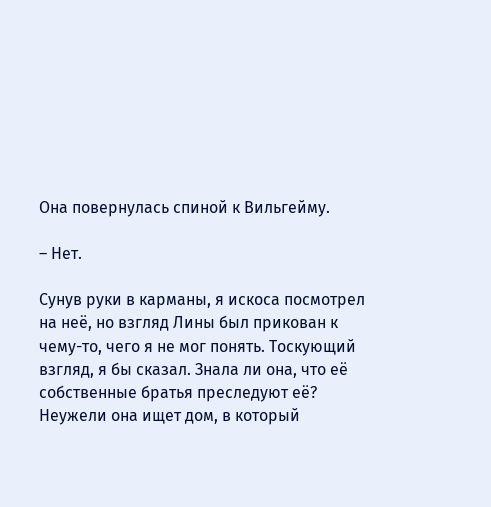Она повернулась спиной к Вильгейму.

– Нет.

Сунув руки в карманы, я искоса посмотрел на неё, но взгляд Лины был прикован к чему-то, чего я не мог понять. Тоскующий взгляд, я бы сказал. Знала ли она, что её собственные братья преследуют её? Неужели она ищет дом, в который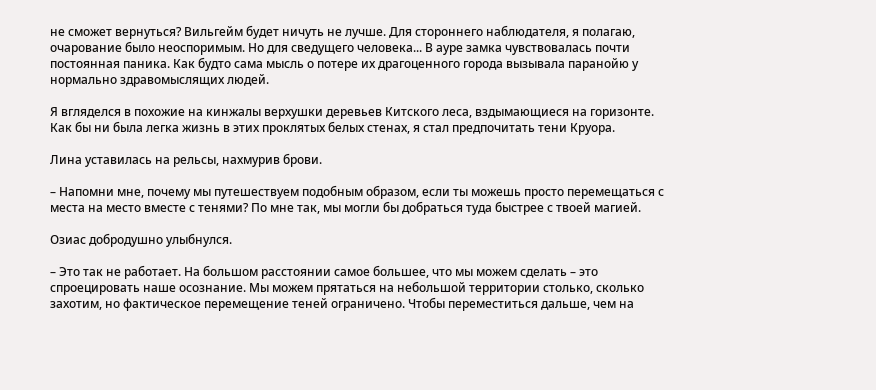не сможет вернуться? Вильгейм будет ничуть не лучше. Для стороннего наблюдателя, я полагаю, очарование было неоспоримым. Но для сведущего человека... В ауре замка чувствовалась почти постоянная паника. Как будто сама мысль о потере их драгоценного города вызывала паранойю у нормально здравомыслящих людей.

Я вгляделся в похожие на кинжалы верхушки деревьев Китского леса, вздымающиеся на горизонте. Как бы ни была легка жизнь в этих проклятых белых стенах, я стал предпочитать тени Круора.

Лина уставилась на рельсы, нахмурив брови.

– Напомни мне, почему мы путешествуем подобным образом, если ты можешь просто перемещаться с места на место вместе с тенями? По мне так, мы могли бы добраться туда быстрее с твоей магией.

Озиас добродушно улыбнулся.

– Это так не работает. На большом расстоянии самое большее, что мы можем сделать – это спроецировать наше осознание. Мы можем прятаться на небольшой территории столько, сколько захотим, но фактическое перемещение теней ограничено. Чтобы переместиться дальше, чем на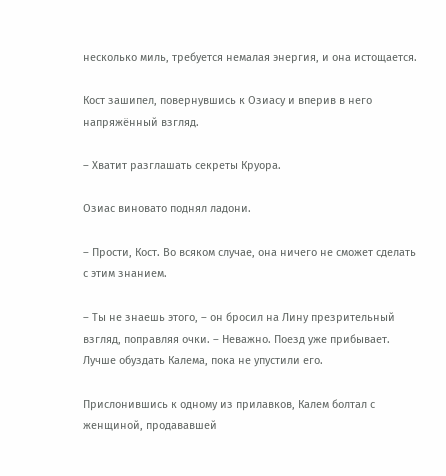несколько миль, требуется немалая энергия, и она истощается.

Кост зашипел, повернувшись к Озиасу и вперив в него напряжённый взгляд.

– Хватит разглашать секреты Круора.

Озиас виновато поднял ладони.

– Прости, Кост. Во всяком случае, она ничего не сможет сделать с этим знанием.

– Ты не знаешь этого, – он бросил на Лину презрительный взгляд, поправляя очки. – Неважно. Поезд уже прибывает. Лучше обуздать Калема, пока не упустили его.

Прислонившись к одному из прилавков, Калем болтал с женщиной, продававшей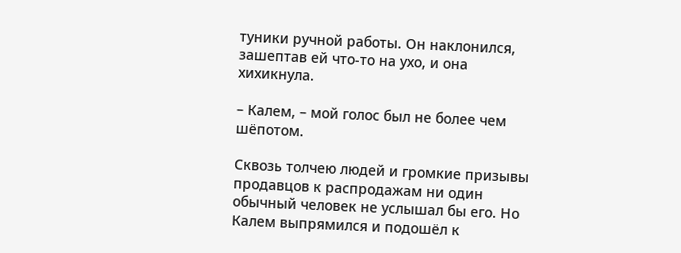туники ручной работы. Он наклонился, зашептав ей что-то на ухо, и она хихикнула.

– Калем, – мой голос был не более чем шёпотом.

Сквозь толчею людей и громкие призывы продавцов к распродажам ни один обычный человек не услышал бы его. Но Калем выпрямился и подошёл к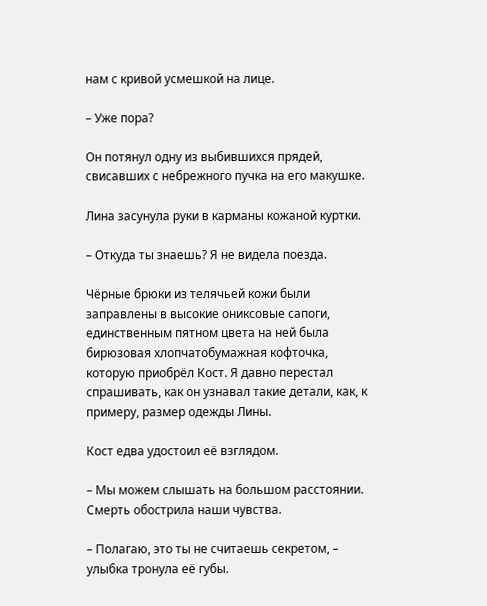нам с кривой усмешкой на лице.

– Уже пора?

Он потянул одну из выбившихся прядей, свисавших с небрежного пучка на его макушке.

Лина засунула руки в карманы кожаной куртки.

– Откуда ты знаешь? Я не видела поезда.

Чёрные брюки из телячьей кожи были заправлены в высокие ониксовые сапоги, единственным пятном цвета на ней была бирюзовая хлопчатобумажная кофточка, которую приобрёл Кост. Я давно перестал спрашивать, как он узнавал такие детали, как, к примеру, размер одежды Лины.

Кост едва удостоил её взглядом.

– Мы можем слышать на большом расстоянии. Смерть обострила наши чувства.

– Полагаю, это ты не считаешь секретом, – улыбка тронула её губы.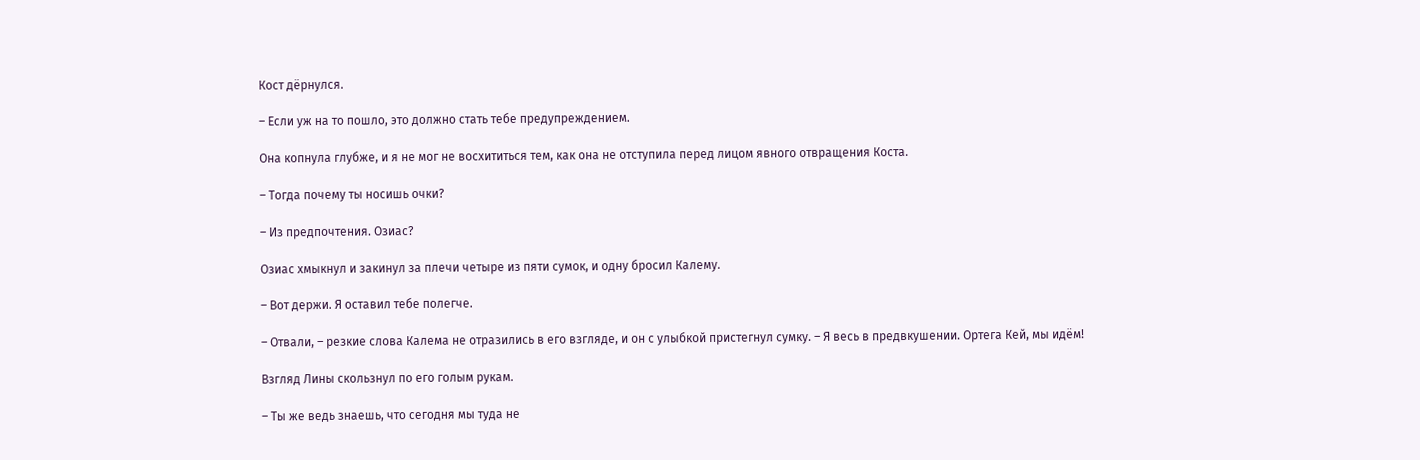Кост дёрнулся.

– Если уж на то пошло, это должно стать тебе предупреждением.

Она копнула глубже, и я не мог не восхититься тем, как она не отступила перед лицом явного отвращения Коста.

– Тогда почему ты носишь очки?

– Из предпочтения. Озиас?

Озиас хмыкнул и закинул за плечи четыре из пяти сумок, и одну бросил Калему.

– Вот держи. Я оставил тебе полегче.

– Отвали, – резкие слова Калема не отразились в его взгляде, и он с улыбкой пристегнул сумку. – Я весь в предвкушении. Ортега Кей, мы идём!

Взгляд Лины скользнул по его голым рукам.

– Ты же ведь знаешь, что сегодня мы туда не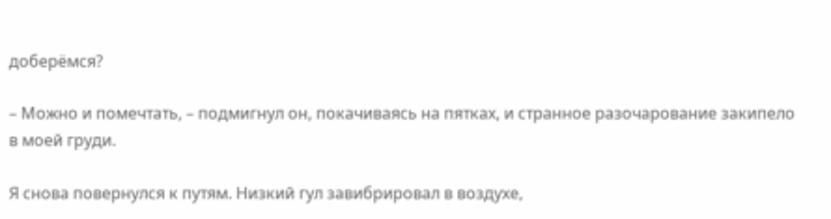доберёмся?

– Можно и помечтать, – подмигнул он, покачиваясь на пятках, и странное разочарование закипело в моей груди.

Я снова повернулся к путям. Низкий гул завибрировал в воздухе,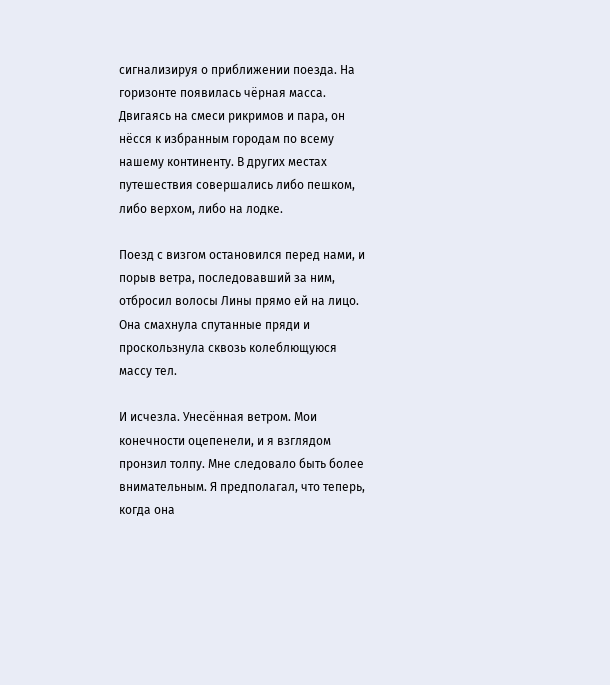сигнализируя о приближении поезда. На горизонте появилась чёрная масса. Двигаясь на смеси рикримов и пара, он нёсся к избранным городам по всему нашему континенту. В других местах путешествия совершались либо пешком, либо верхом, либо на лодке.

Поезд с визгом остановился перед нами, и порыв ветра, последовавший за ним, отбросил волосы Лины прямо ей на лицо. Она смахнула спутанные пряди и проскользнула сквозь колеблющуюся массу тел.

И исчезла. Унесённая ветром. Мои конечности оцепенели, и я взглядом пронзил толпу. Мне следовало быть более внимательным. Я предполагал, что теперь, когда она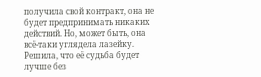получила свой контракт, она не будет предпринимать никаких действий. Но, может быть, она всё-таки углядела лазейку. Решила, что её судьба будет лучше без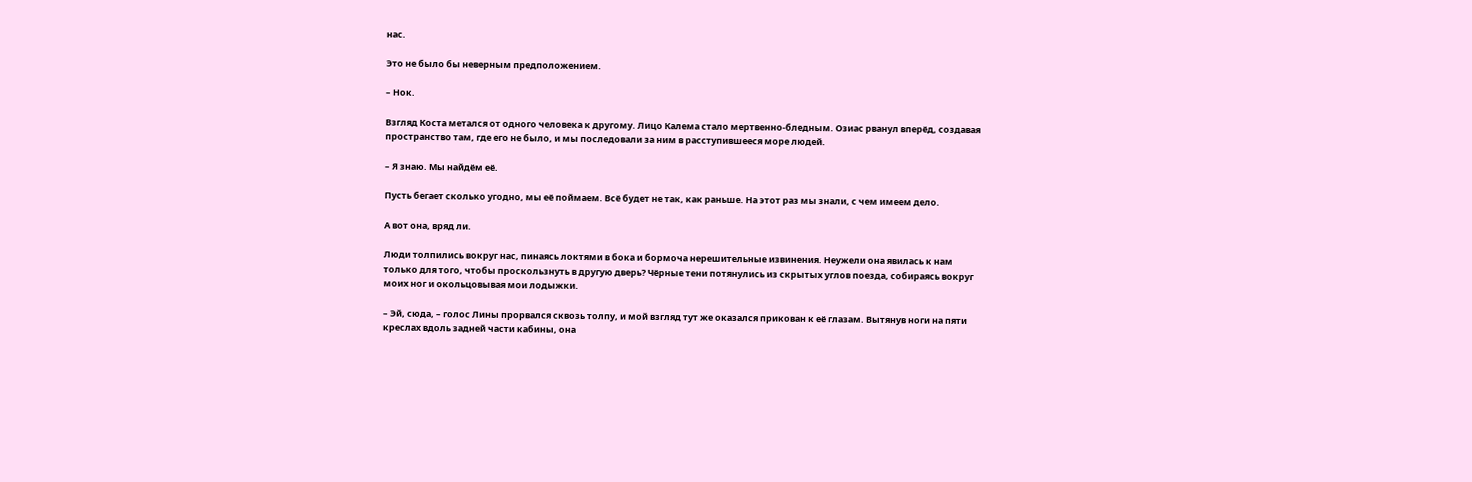нас.

Это не было бы неверным предположением.

– Нок.

Взгляд Коста метался от одного человека к другому. Лицо Калема стало мертвенно-бледным. Озиас рванул вперёд, создавая пространство там, где его не было, и мы последовали за ним в расступившееся море людей.

– Я знаю. Мы найдём её.

Пусть бегает сколько угодно, мы её поймаем. Всё будет не так, как раньше. На этот раз мы знали, с чем имеем дело.

А вот она, вряд ли.

Люди толпились вокруг нас, пинаясь локтями в бока и бормоча нерешительные извинения. Неужели она явилась к нам только для того, чтобы проскользнуть в другую дверь? Чёрные тени потянулись из скрытых углов поезда, собираясь вокруг моих ног и окольцовывая мои лодыжки.

– Эй, сюда, – голос Лины прорвался сквозь толпу, и мой взгляд тут же оказался прикован к её глазам. Вытянув ноги на пяти креслах вдоль задней части кабины, она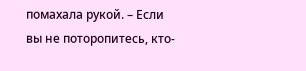помахала рукой. – Если вы не поторопитесь, кто-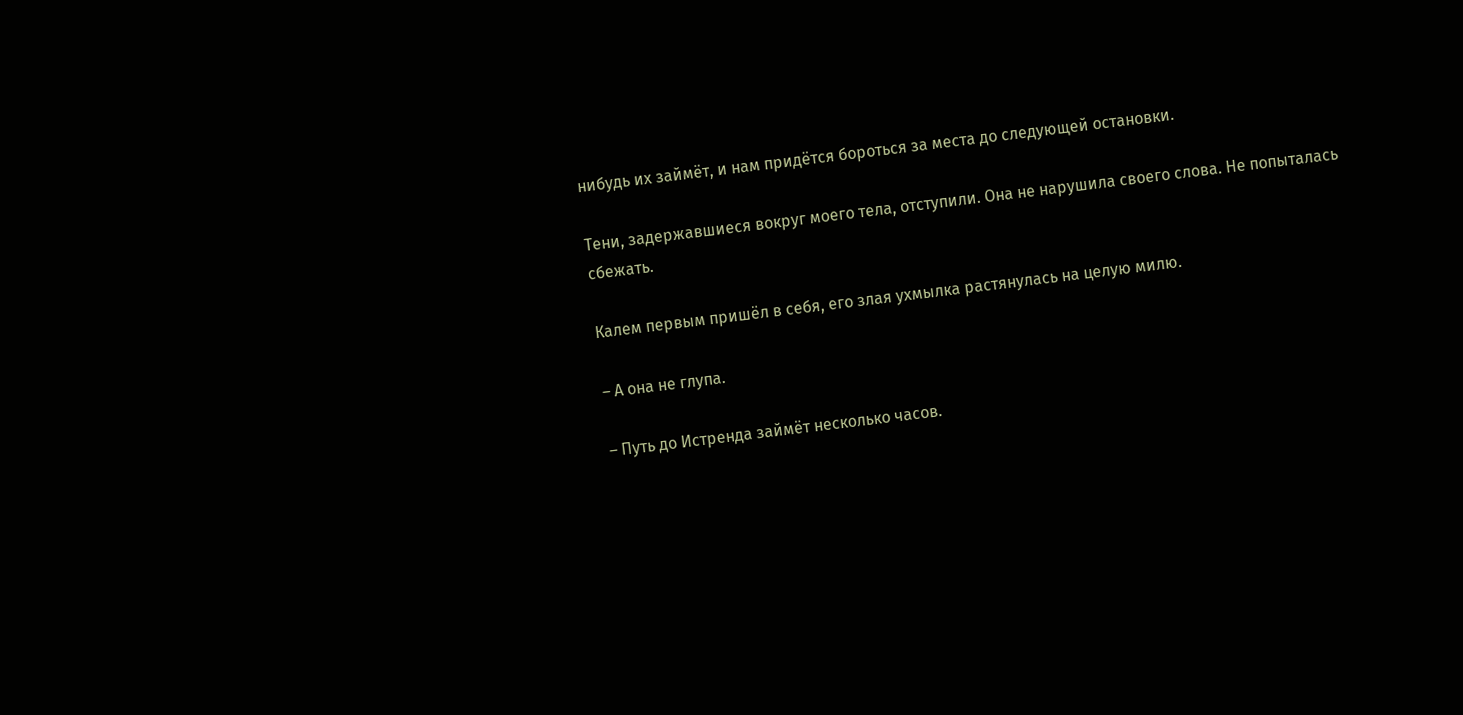нибудь их займёт, и нам придётся бороться за места до следующей остановки.

Тени, задержавшиеся вокруг моего тела, отступили. Она не нарушила своего слова. Не попыталась сбежать.

Калем первым пришёл в себя, его злая ухмылка растянулась на целую милю.

– А она не глупа.

– Путь до Истренда займёт несколько часов.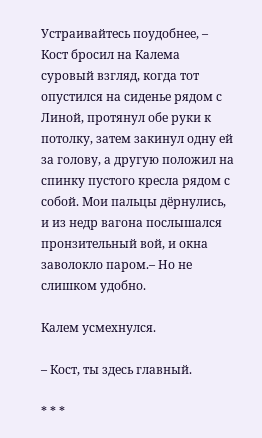Устраивайтесь поудобнее, – Кост бросил на Калема суровый взгляд, когда тот опустился на сиденье рядом с Линой, протянул обе руки к потолку, затем закинул одну ей за голову, а другую положил на спинку пустого кресла рядом с собой. Мои пальцы дёрнулись, и из недр вагона послышался пронзительный вой, и окна заволокло паром.– Но не слишком удобно.

Калем усмехнулся.

– Кост, ты здесь главный.

* * *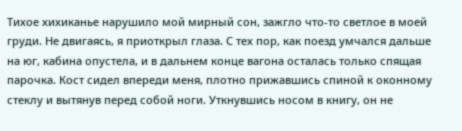Тихое хихиканье нарушило мой мирный сон, зажгло что-то светлое в моей груди. Не двигаясь, я приоткрыл глаза. С тех пор, как поезд умчался дальше на юг, кабина опустела, и в дальнем конце вагона осталась только спящая парочка. Кост сидел впереди меня, плотно прижавшись спиной к оконному стеклу и вытянув перед собой ноги. Уткнувшись носом в книгу, он не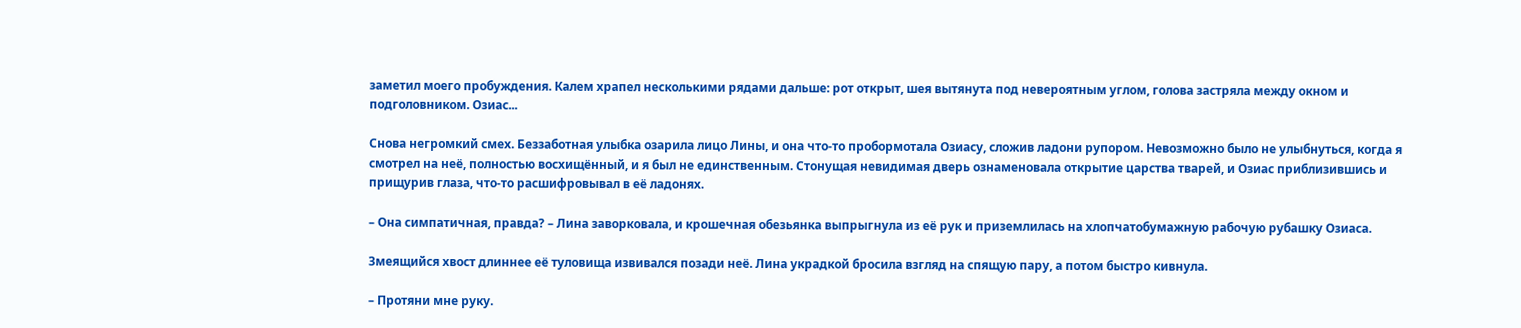заметил моего пробуждения. Калем храпел несколькими рядами дальше: рот открыт, шея вытянута под невероятным углом, голова застряла между окном и подголовником. Озиас...

Снова негромкий смех. Беззаботная улыбка озарила лицо Лины, и она что-то пробормотала Озиасу, сложив ладони рупором. Невозможно было не улыбнуться, когда я смотрел на неё, полностью восхищённый, и я был не единственным. Стонущая невидимая дверь ознаменовала открытие царства тварей, и Озиас приблизившись и прищурив глаза, что-то расшифровывал в её ладонях.

– Она симпатичная, правда? – Лина заворковала, и крошечная обезьянка выпрыгнула из её рук и приземлилась на хлопчатобумажную рабочую рубашку Озиаса.

Змеящийся хвост длиннее её туловища извивался позади неё. Лина украдкой бросила взгляд на спящую пару, а потом быстро кивнула.

– Протяни мне руку.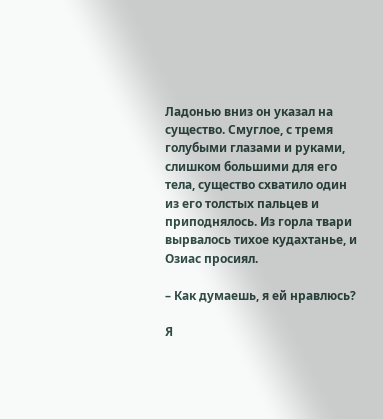Ладонью вниз он указал на существо. Смуглое, с тремя голубыми глазами и руками, слишком большими для его тела, существо схватило один из его толстых пальцев и приподнялось. Из горла твари вырвалось тихое кудахтанье, и Озиас просиял.

– Как думаешь, я ей нравлюсь?

Я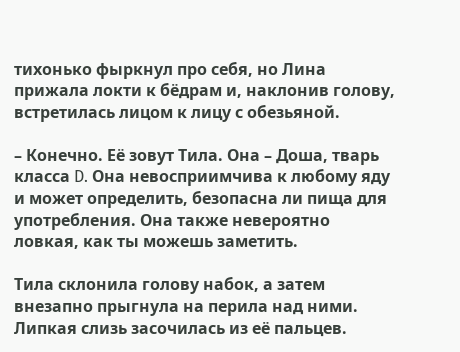тихонько фыркнул про себя, но Лина прижала локти к бёдрам и, наклонив голову, встретилась лицом к лицу с обезьяной.

– Конечно. Её зовут Тила. Она – Доша, тварь класса D. Она невосприимчива к любому яду и может определить, безопасна ли пища для употребления. Она также невероятно ловкая, как ты можешь заметить.

Тила склонила голову набок, а затем внезапно прыгнула на перила над ними. Липкая слизь засочилась из её пальцев.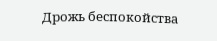Дрожь беспокойства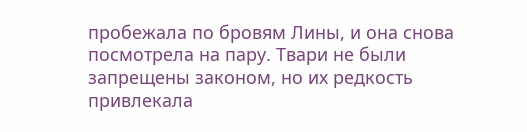пробежала по бровям Лины, и она снова посмотрела на пару. Твари не были запрещены законом, но их редкость привлекала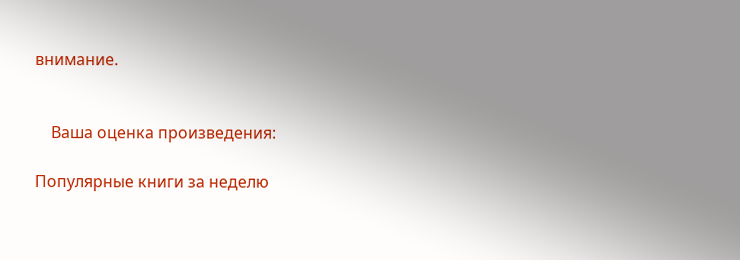внимание.


    Ваша оценка произведения:

Популярные книги за неделю